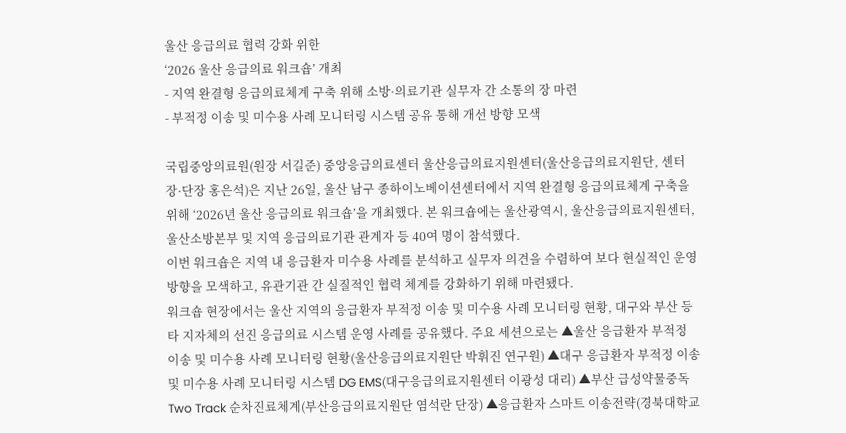울산 응급의료 협력 강화 위한
‘2026 울산 응급의료 워크숍’ 개최
- 지역 완결형 응급의료체계 구축 위해 소방·의료기관 실무자 간 소통의 장 마련
- 부적정 이송 및 미수용 사례 모니터링 시스템 공유 통해 개선 방향 모색

국립중앙의료원(원장 서길준) 중앙응급의료센터 울산응급의료지원센터(울산응급의료지원단, 센터장·단장 홍은석)은 지난 26일, 울산 남구 종하이노베이션센터에서 지역 완결형 응급의료체계 구축을 위해 ‘2026년 울산 응급의료 워크숍’을 개최했다. 본 워크숍에는 울산광역시, 울산응급의료지원센터, 울산소방본부 및 지역 응급의료기관 관계자 등 40여 명이 참석했다.
이번 워크숍은 지역 내 응급환자 미수용 사례를 분석하고 실무자 의견을 수렴하여 보다 현실적인 운영 방향을 모색하고, 유관기관 간 실질적인 협력 체계를 강화하기 위해 마련됐다.
워크숍 현장에서는 울산 지역의 응급환자 부적정 이송 및 미수용 사례 모니터링 현황, 대구와 부산 등 타 지자체의 선진 응급의료 시스템 운영 사례를 공유했다. 주요 세션으로는 ▲울산 응급환자 부적정 이송 및 미수용 사례 모니터링 현황(울산응급의료지원단 박휘진 연구원) ▲대구 응급환자 부적정 이송 및 미수용 사례 모니터링 시스템 DG EMS(대구응급의료지원센터 이광성 대리) ▲부산 급성약물중독 Two Track 순차진료체계(부산응급의료지원단 염석란 단장) ▲응급환자 스마트 이송전략(경북대학교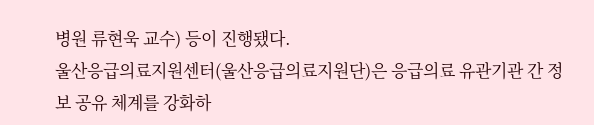병원 류현욱 교수) 등이 진행됐다.
울산응급의료지원센터(울산응급의료지원단)은 응급의료 유관기관 간 정보 공유 체계를 강화하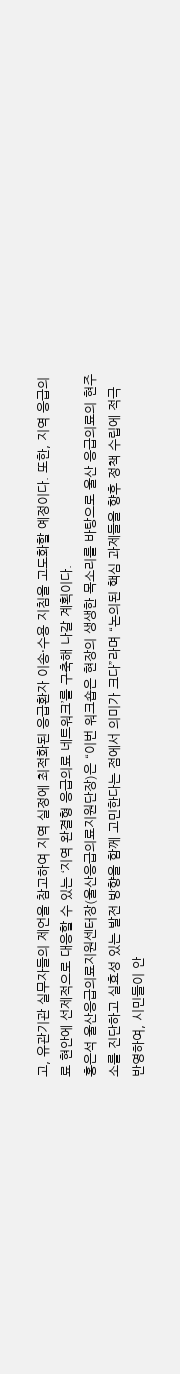고, 유관기관 실무자들의 제언을 참고하여 지역 실정에 최적화된 응급환자 이송·수용 지침을 고도화할 예정이다. 또한, 지역 응급의료 현안에 선제적으로 대응할 수 있는 ‘지역 완결형 응급의료 네트워크’를 구축해 나갈 계획이다.
홍은석 울산응급의료지원센터장(울산응급의료지원단장)은 “이번 워크숍은 현장의 생생한 목소리를 바탕으로 울산 응급의료의 현주소를 진단하고 실효성 있는 발전 방향을 함께 고민한다는 점에서 의미가 크다”라며 “논의된 핵심 과제들을 향후 정책 수립에 적극 반영하여, 시민들이 안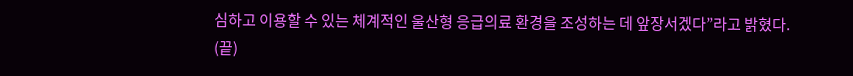심하고 이용할 수 있는 체계적인 울산형 응급의료 환경을 조성하는 데 앞장서겠다”라고 밝혔다. (끝)